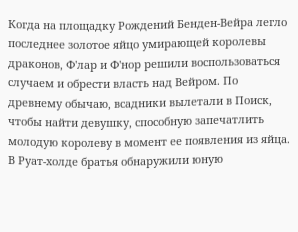Когда на площадку Рождений Бенден-Вейра легло последнее золотое яйцо умирающей королевы драконов, Ф'лар и Ф'нор решили воспользоваться случаем и обрести власть над Вейром. По древнему обычаю, всадники вылетали в Поиск, чтобы найти девушку, способную запечатлить молодую королеву в момент ее появления из яйца. В Руат-холде братья обнаружили юную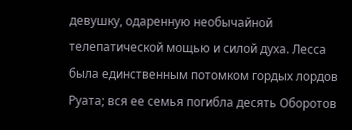девушку, одаренную необычайной телепатической мощью и силой духа. Лесса была единственным потомком гордых лордов Руата; вся ее семья погибла десять Оборотов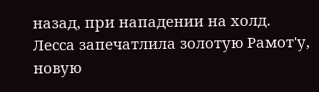назад, при нападении на холд.
Лесса запечатлила золотую Рамот'у, новую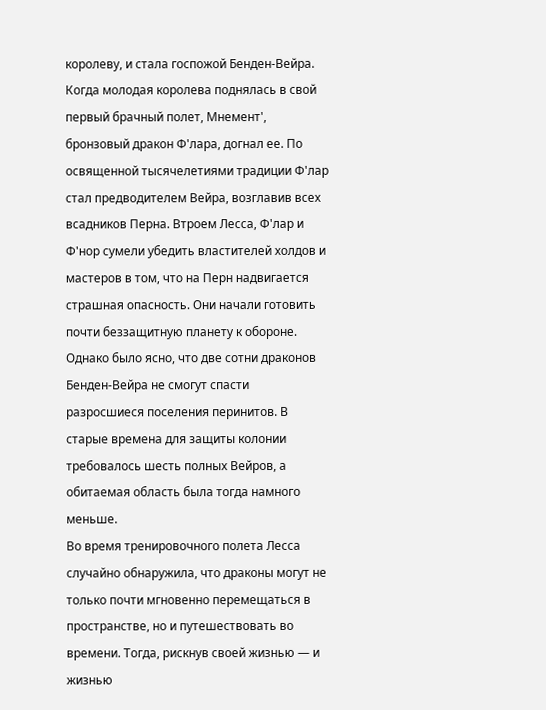королеву, и стала госпожой Бенден-Вейра. Когда молодая королева поднялась в свой первый брачный полет, Мнемент', бронзовый дракон Ф'лара, догнал ее. По освященной тысячелетиями традиции Ф'лар стал предводителем Вейра, возглавив всех всадников Перна. Втроем Лесса, Ф'лар и Ф'нор сумели убедить властителей холдов и мастеров в том, что на Перн надвигается страшная опасность. Они начали готовить почти беззащитную планету к обороне. Однако было ясно, что две сотни драконов Бенден-Вейра не смогут спасти разросшиеся поселения перинитов. В старые времена для защиты колонии требовалось шесть полных Вейров, а обитаемая область была тогда намного меньше.
Во время тренировочного полета Лесса случайно обнаружила, что драконы могут не только почти мгновенно перемещаться в пространстве, но и путешествовать во времени. Тогда, рискнув своей жизнью — и жизнью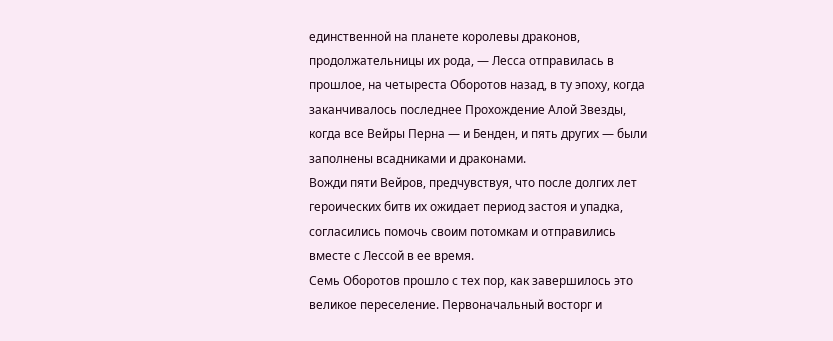единственной на планете королевы драконов, продолжательницы их рода, — Лесса отправилась в прошлое, на четыреста Оборотов назад, в ту эпоху, когда заканчивалось последнее Прохождение Алой Звезды, когда все Вейры Перна — и Бенден, и пять других — были заполнены всадниками и драконами.
Вожди пяти Вейров, предчувствуя, что после долгих лет героических битв их ожидает период застоя и упадка, согласились помочь своим потомкам и отправились вместе с Лессой в ее время.
Семь Оборотов прошло с тех пор, как завершилось это великое переселение. Первоначальный восторг и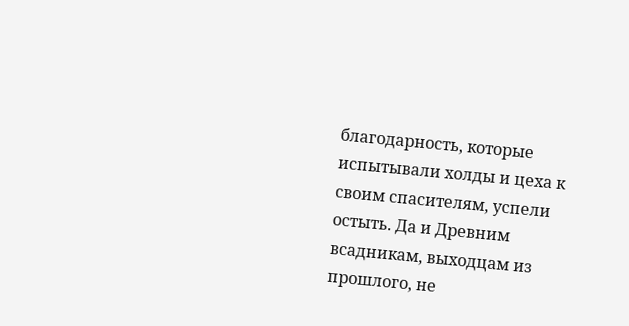благодарность, которые испытывали холды и цеха к своим спасителям, успели остыть. Да и Древним всадникам, выходцам из прошлого, не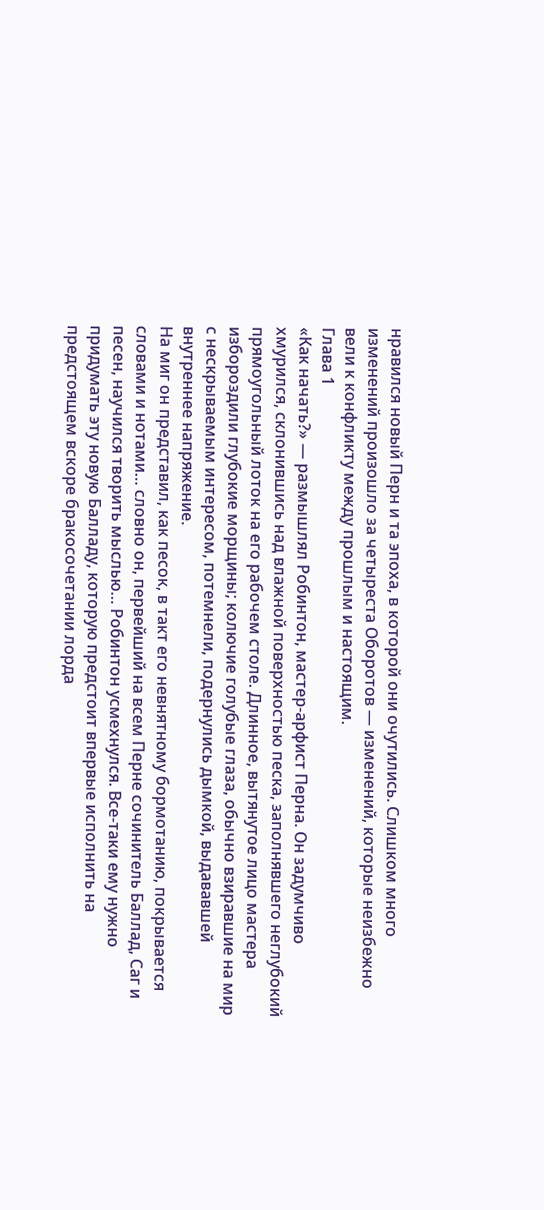нравился новый Перн и та эпоха, в которой они очутились. Слишком много изменений произошло за четыреста Оборотов — изменений, которые неизбежно вели к конфликту между прошлым и настоящим.
Глава 1
«Как начать?» — размышлял Робинтон, мастер-арфист Перна. Он задумчиво хмурился, склонившись над влажной поверхностью песка, заполнявшего неглубокий прямоугольный лоток на его рабочем столе. Длинное, вытянутое лицо мастера избороздили глубокие морщины; колючие голубые глаза, обычно взиравшие на мир с нескрываемым интересом, потемнели, подернулись дымкой, выдававшей внутреннее напряжение.
На миг он представил, как песок, в такт его невнятному бормотанию, покрывается словами и нотами… словно он, первейший на всем Перне сочинитель Баллад, Саг и песен, научился творить мыслью… Робинтон усмехнулся. Все-таки ему нужно придумать эту новую Балладу, которую предстоит впервые исполнить на предстоящем вскоре бракосочетании лорда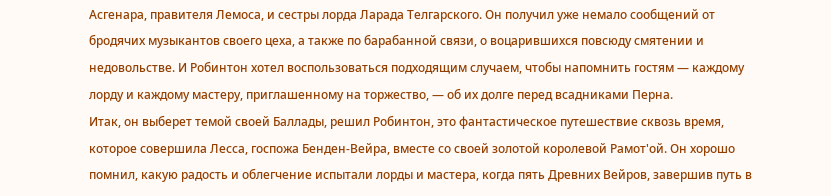Асгенара, правителя Лемоса, и сестры лорда Ларада Телгарского. Он получил уже немало сообщений от бродячих музыкантов своего цеха, а также по барабанной связи, о воцарившихся повсюду смятении и недовольстве. И Робинтон хотел воспользоваться подходящим случаем, чтобы напомнить гостям — каждому лорду и каждому мастеру, приглашенному на торжество, — об их долге перед всадниками Перна.
Итак, он выберет темой своей Баллады, решил Робинтон, это фантастическое путешествие сквозь время, которое совершила Лесса, госпожа Бенден-Вейра, вместе со своей золотой королевой Рамот'ой. Он хорошо помнил, какую радость и облегчение испытали лорды и мастера, когда пять Древних Вейров, завершив путь в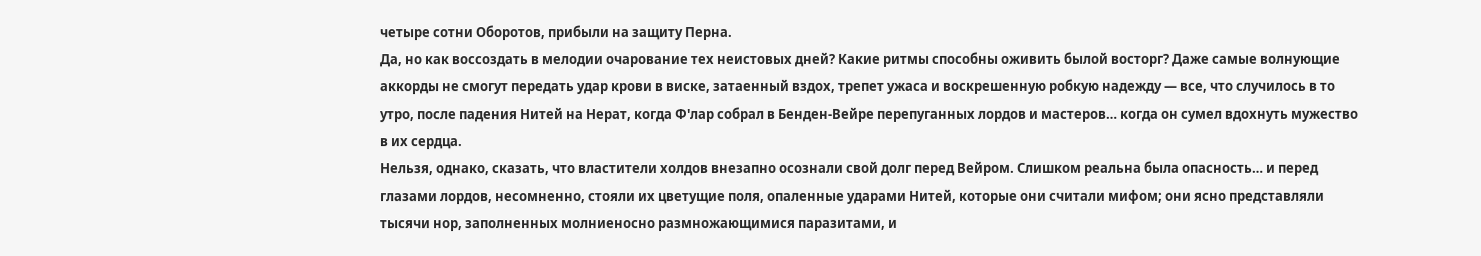четыре сотни Оборотов, прибыли на защиту Перна.
Да, но как воссоздать в мелодии очарование тех неистовых дней? Какие ритмы способны оживить былой восторг? Даже самые волнующие аккорды не смогут передать удар крови в виске, затаенный вздох, трепет ужаса и воскрешенную робкую надежду — все, что случилось в то утро, после падения Нитей на Нерат, когда Ф'лар собрал в Бенден-Вейре перепуганных лордов и мастеров… когда он сумел вдохнуть мужество в их сердца.
Нельзя, однако, сказать, что властители холдов внезапно осознали свой долг перед Вейром. Слишком реальна была опасность… и перед глазами лордов, несомненно, стояли их цветущие поля, опаленные ударами Нитей, которые они считали мифом; они ясно представляли тысячи нор, заполненных молниеносно размножающимися паразитами, и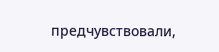предчувствовали,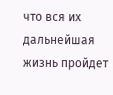что вся их дальнейшая жизнь пройдет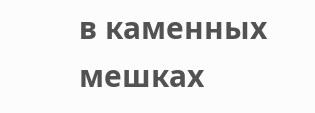в каменных мешках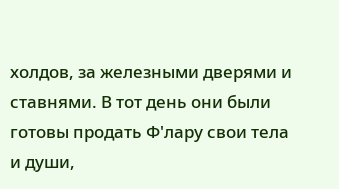холдов, за железными дверями и ставнями. В тот день они были готовы продать Ф'лару свои тела и души,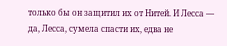только бы он защитил их от Нитей. И Лесса — да, Лесса, сумела спасти их, едва не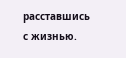расставшись с жизнью.